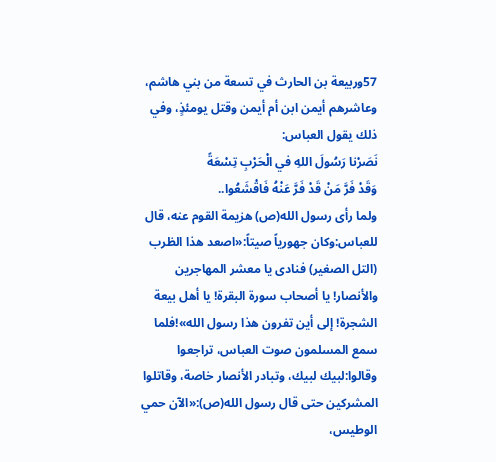57وربيعة بن الحارث في تسعة من بني هاشم، وعاشرهم أيمن ابن أم أيمن وقتل يومئذٍ، وفي ذلك يقول العباس:
نَصَرْنا رَسُولَ اللهِ في الْحَرْبِ تِسْعَةً
وَقَدْ فَرَّ مَنْ قَدْ فَرَّ عَنْهُ فَاقْشَعُوا..
ولما رأى رسول الله(ص) هزيمة القوم عنه، قال للعباس:وكان جهورياً صيتاً:«اصعد هذا الظرب (التل الصغير) فنادى يا معشر المهاجرين والأنصار! يا أصحاب سورة البقرة! يا أهل بيعة الشجرة! إلى أين تفرون هذا رسول الله»!فلما سمع المسلمون صوت العباس، تراجعوا وقالوا:لبيك لبيك، وتبادر الأنصار خاصة، وقاتلوا المشركين حتى قال رسول الله(ص):«الآن حمي الوطيس،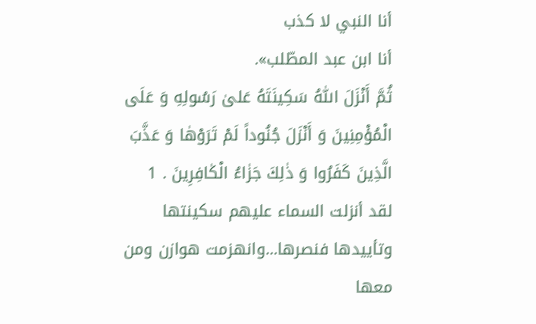أنا النبي لا كذب
أنا ابن عبد المطّلب».
ثُمَّ أَنْزَلَ اللّٰهُ سَكِينَتَهُ عَلىٰ رَسُولِهِ وَ عَلَى الْمُؤْمِنِينَ وَ أَنْزَلَ جُنُوداً لَمْ تَرَوْهٰا وَ عَذَّبَ الَّذِينَ كَفَرُوا وَ ذٰلِكَ جَزٰاءُ الْكٰافِرِينَ . 1
لقد أنزلت السماء عليهم سكينتها وتأييدها فنصرها...وانهزمت هوازن ومن معها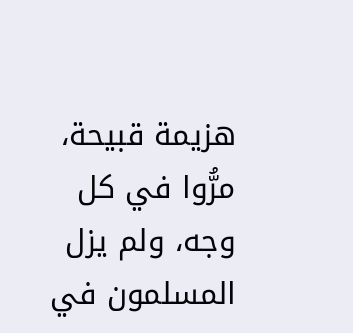هزيمة قبيحة، مرُّوا في كل وجه، ولم يزل المسلمون في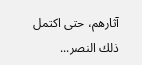آثارهم، حتى اكتمل ذلك النصر...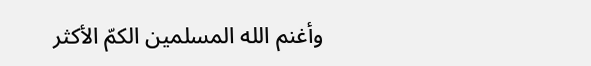وأغنم الله المسلمين الكمّ الأكثر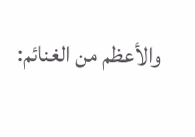والأعظم من الغنائم: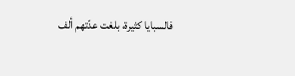فالسبايا كثيرة، بلغت عدّتهم ألف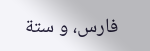فارس، و ستة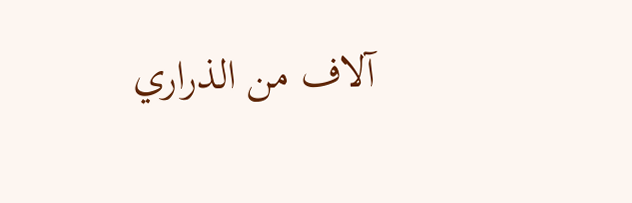آلاف من الذراري